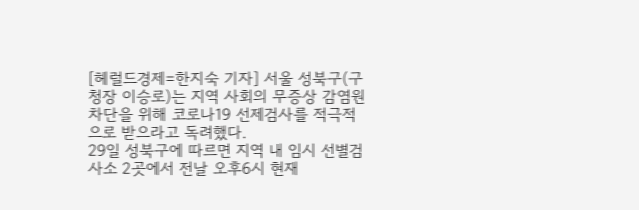[헤럴드경제=한지숙 기자] 서울 성북구(구청장 이승로)는 지역 사회의 무증상 감염원 차단을 위해 코로나19 선제검사를 적극적으로 받으라고 독려했다.
29일 성북구에 따르면 지역 내 임시 선별검사소 2곳에서 전날 오후6시 현재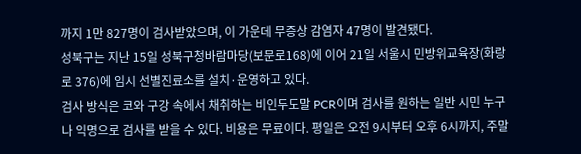까지 1만 827명이 검사받았으며, 이 가운데 무증상 감염자 47명이 발견됐다.
성북구는 지난 15일 성북구청바람마당(보문로168)에 이어 21일 서울시 민방위교육장(화랑로 376)에 임시 선별진료소를 설치·운영하고 있다.
검사 방식은 코와 구강 속에서 채취하는 비인두도말 PCR이며 검사를 원하는 일반 시민 누구나 익명으로 검사를 받을 수 있다. 비용은 무료이다. 평일은 오전 9시부터 오후 6시까지, 주말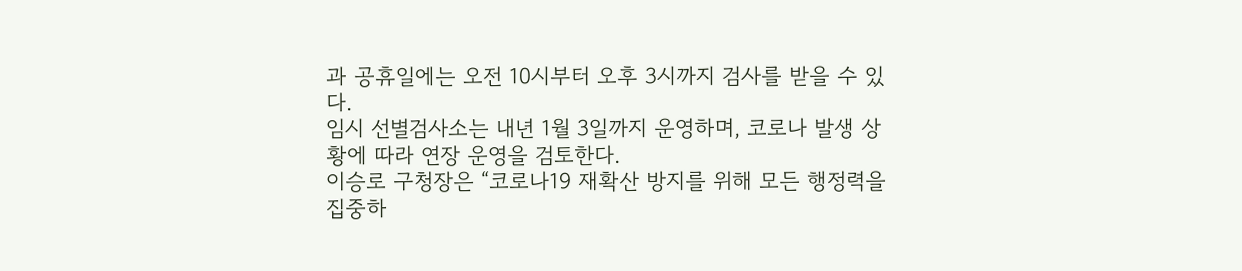과 공휴일에는 오전 10시부터 오후 3시까지 검사를 받을 수 있다.
임시 선별검사소는 내년 1월 3일까지 운영하며, 코로나 발생 상황에 따라 연장 운영을 검토한다.
이승로 구청장은 “코로나19 재확산 방지를 위해 모든 행정력을 집중하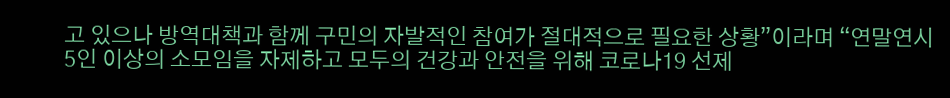고 있으나 방역대책과 함께 구민의 자발적인 참여가 절대적으로 필요한 상황”이라며 “연말연시 5인 이상의 소모임을 자제하고 모두의 건강과 안전을 위해 코로나19 선제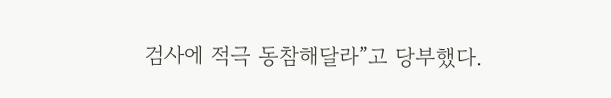검사에 적극 동참해달라”고 당부했다.